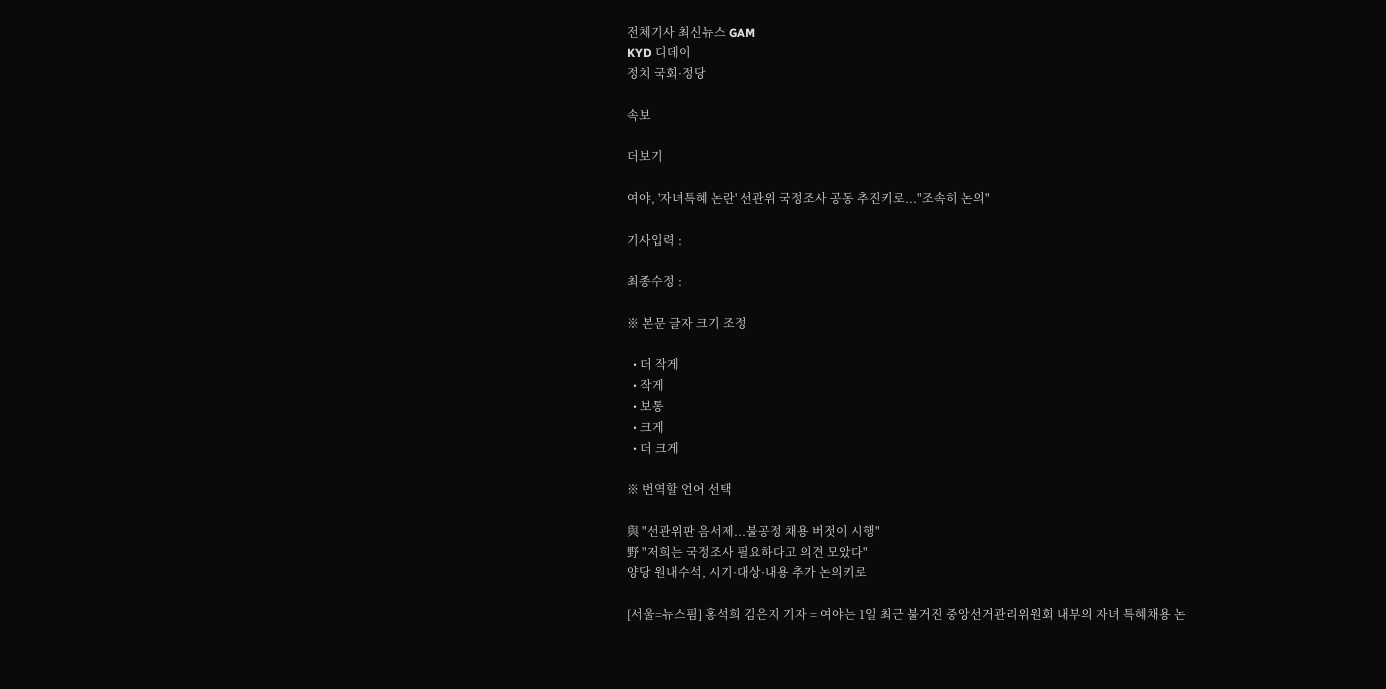전체기사 최신뉴스 GAM
KYD 디데이
정치 국회·정당

속보

더보기

여야, '자녀특혜 논란' 선관위 국정조사 공동 추진키로..."조속히 논의"

기사입력 :

최종수정 :

※ 본문 글자 크기 조정

  • 더 작게
  • 작게
  • 보통
  • 크게
  • 더 크게

※ 번역할 언어 선택

與 "선관위판 음서제...불공정 채용 버젓이 시행"
野 "저희는 국정조사 필요하다고 의견 모았다"
양당 원내수석, 시기·대상·내용 추가 논의키로

[서울=뉴스핌] 홍석희 김은지 기자 = 여야는 1일 최근 불거진 중앙선거관리위원회 내부의 자녀 특혜채용 논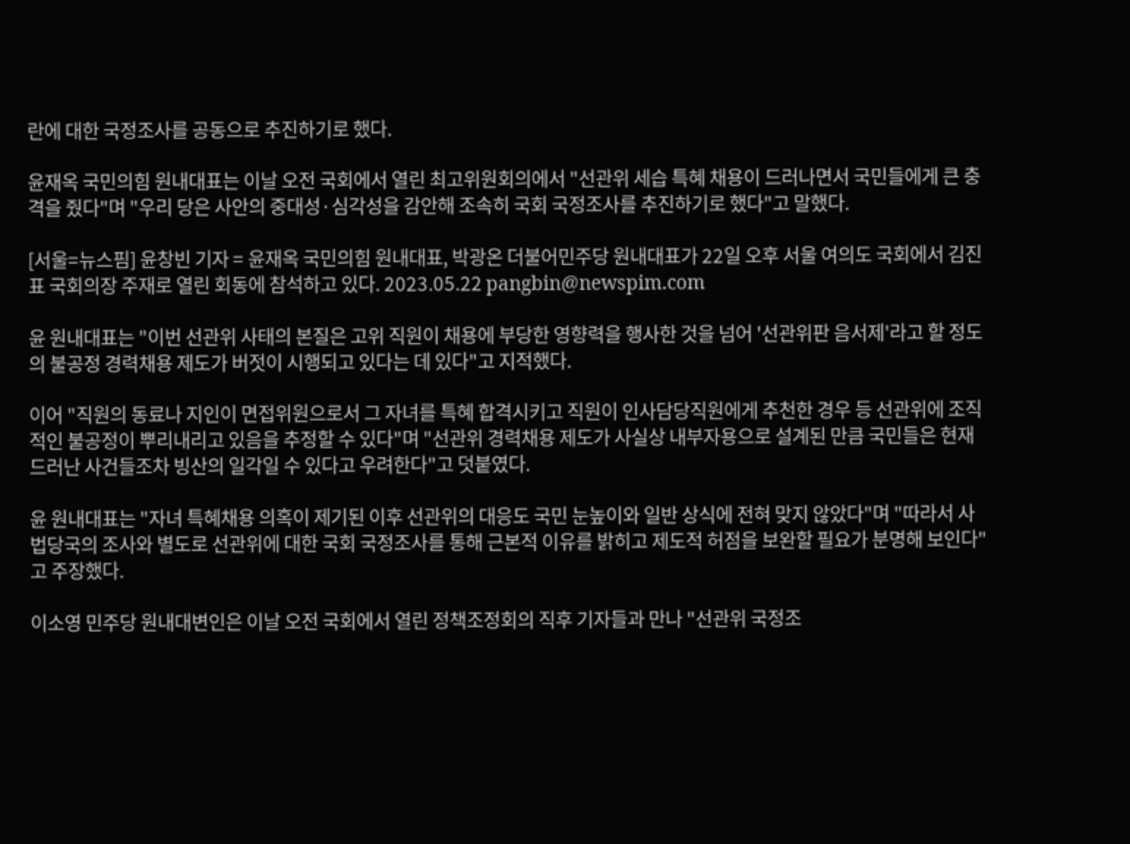란에 대한 국정조사를 공동으로 추진하기로 했다.

윤재옥 국민의힘 원내대표는 이날 오전 국회에서 열린 최고위원회의에서 "선관위 세습 특혜 채용이 드러나면서 국민들에게 큰 충격을 줬다"며 "우리 당은 사안의 중대성·심각성을 감안해 조속히 국회 국정조사를 추진하기로 했다"고 말했다.

[서울=뉴스핌] 윤창빈 기자 = 윤재옥 국민의힘 원내대표, 박광온 더불어민주당 원내대표가 22일 오후 서울 여의도 국회에서 김진표 국회의장 주재로 열린 회동에 참석하고 있다. 2023.05.22 pangbin@newspim.com

윤 원내대표는 "이번 선관위 사태의 본질은 고위 직원이 채용에 부당한 영향력을 행사한 것을 넘어 '선관위판 음서제'라고 할 정도의 불공정 경력채용 제도가 버젓이 시행되고 있다는 데 있다"고 지적했다.

이어 "직원의 동료나 지인이 면접위원으로서 그 자녀를 특혜 합격시키고 직원이 인사담당직원에게 추천한 경우 등 선관위에 조직적인 불공정이 뿌리내리고 있음을 추정할 수 있다"며 "선관위 경력채용 제도가 사실상 내부자용으로 설계된 만큼 국민들은 현재 드러난 사건들조차 빙산의 일각일 수 있다고 우려한다"고 덧붙였다.

윤 원내대표는 "자녀 특혜채용 의혹이 제기된 이후 선관위의 대응도 국민 눈높이와 일반 상식에 전혀 맞지 않았다"며 "따라서 사법당국의 조사와 별도로 선관위에 대한 국회 국정조사를 통해 근본적 이유를 밝히고 제도적 허점을 보완할 필요가 분명해 보인다"고 주장했다.

이소영 민주당 원내대변인은 이날 오전 국회에서 열린 정책조정회의 직후 기자들과 만나 "선관위 국정조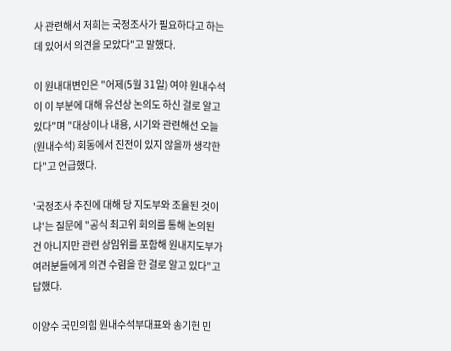사 관련해서 저희는 국정조사가 필요하다고 하는 데 있어서 의견을 모았다"고 말했다.

이 원내대변인은 "어제(5월 31일) 여야 원내수석이 이 부분에 대해 유선상 논의도 하신 걸로 알고 있다"며 "대상이나 내용, 시기와 관련해선 오늘 (원내수석) 회동에서 진전이 있지 않을까 생각한다"고 언급했다.

'국정조사 추진에 대해 당 지도부와 조율된 것이냐'는 질문에 "공식 최고위 회의를 통해 논의된 건 아니지만 관련 상임위를 포함해 원내지도부가 여러분들에게 의견 수렴을 한 걸로 알고 있다"고 답했다.

이양수 국민의힘 원내수석부대표와 송기헌 민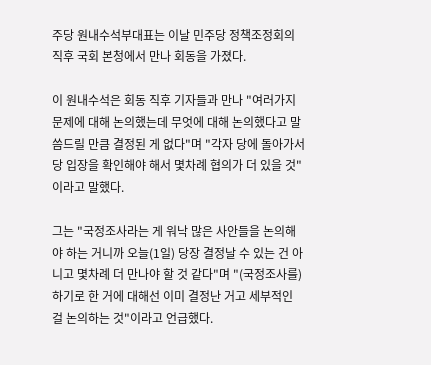주당 원내수석부대표는 이날 민주당 정책조정회의 직후 국회 본청에서 만나 회동을 가졌다.

이 원내수석은 회동 직후 기자들과 만나 "여러가지 문제에 대해 논의했는데 무엇에 대해 논의했다고 말씀드릴 만큼 결정된 게 없다"며 "각자 당에 돌아가서 당 입장을 확인해야 해서 몇차례 협의가 더 있을 것"이라고 말했다.

그는 "국정조사라는 게 워낙 많은 사안들을 논의해야 하는 거니까 오늘(1일) 당장 결정날 수 있는 건 아니고 몇차례 더 만나야 할 것 같다"며 "(국정조사를) 하기로 한 거에 대해선 이미 결정난 거고 세부적인 걸 논의하는 것"이라고 언급했다.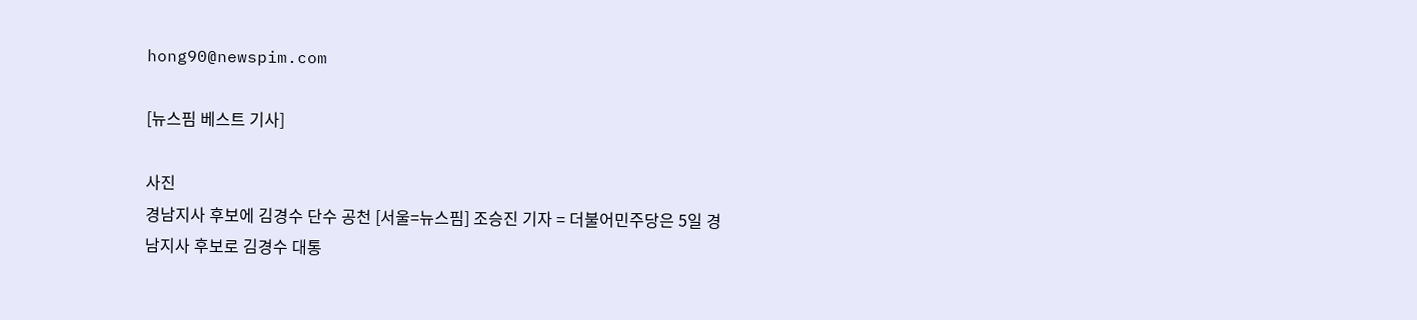hong90@newspim.com

[뉴스핌 베스트 기사]

사진
경남지사 후보에 김경수 단수 공천 [서울=뉴스핌] 조승진 기자 = 더불어민주당은 5일 경남지사 후보로 김경수 대통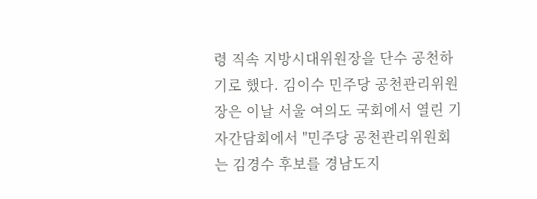령 직속 지방시대위원장을 단수 공천하기로 했다. 김이수 민주당 공천관리위원장은 이날 서울 여의도 국회에서 열린 기자간담회에서 "민주당 공천관리위원회는 김경수 후보를 경남도지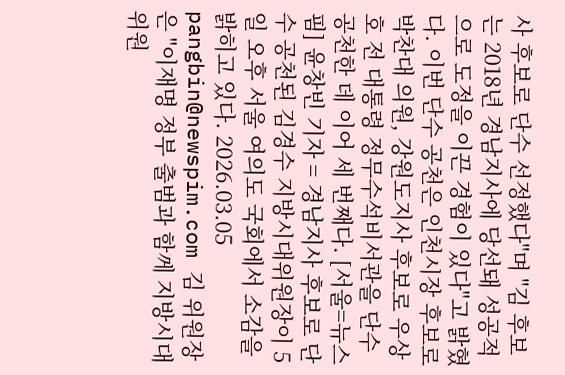사 후보로 단수 선정했다"며 "김 후보는 2018년 경남지사에 당선돼 성공적으로 도정을 이끈 경험이 있다"고 밝혔다. 이번 단수 공천은 인천시장 후보로 박찬대 의원, 강원도지사 후보로 우상호 전 대통령 정무수석비서관을 단수 공천한 데 이어 세 번째다. [서울=뉴스핌] 윤창빈 기자 = 경남지사 후보로 단수 공천된 김경수 지방시대위원장이 5일 오후 서울 여의도 국회에서 소감을 밝히고 있다. 2026.03.05 pangbin@newspim.com 김 위원장은 "이재명 정부 출범과 함께 지방시대 위원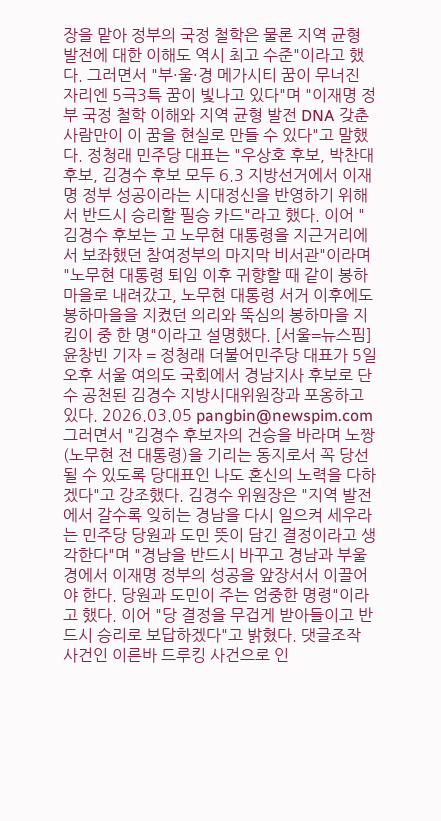장을 맡아 정부의 국정 철학은 물론 지역 균형 발전에 대한 이해도 역시 최고 수준"이라고 했다. 그러면서 "부·울·경 메가시티 꿈이 무너진 자리엔 5극3특 꿈이 빛나고 있다"며 "이재명 정부 국정 철학 이해와 지역 균형 발전 DNA 갖춘 사람만이 이 꿈을 현실로 만들 수 있다"고 말했다. 정청래 민주당 대표는 "우상호 후보, 박찬대 후보, 김경수 후보 모두 6.3 지방선거에서 이재명 정부 성공이라는 시대정신을 반영하기 위해서 반드시 승리할 필승 카드"라고 했다. 이어 "김경수 후보는 고 노무현 대통령을 지근거리에서 보좌했던 참여정부의 마지막 비서관"이라며 "노무현 대통령 퇴임 이후 귀향할 때 같이 봉하마을로 내려갔고, 노무현 대통령 서거 이후에도 봉하마을을 지켰던 의리와 뚝심의 봉하마을 지킴이 중 한 명"이라고 설명했다. [서울=뉴스핌] 윤창빈 기자 = 정청래 더불어민주당 대표가 5일 오후 서울 여의도 국회에서 경남지사 후보로 단수 공천된 김경수 지방시대위원장과 포옹하고 있다. 2026.03.05 pangbin@newspim.com 그러면서 "김경수 후보자의 건승을 바라며 노짱(노무현 전 대통령)을 기리는 동지로서 꼭 당선될 수 있도록 당대표인 나도 혼신의 노력을 다하겠다"고 강조했다. 김경수 위원장은 "지역 발전에서 갈수록 잊히는 경남을 다시 일으켜 세우라는 민주당 당원과 도민 뜻이 담긴 결정이라고 생각한다"며 "경남을 반드시 바꾸고 경남과 부울경에서 이재명 정부의 성공을 앞장서서 이끌어야 한다. 당원과 도민이 주는 엄중한 명령"이라고 했다. 이어 "당 결정을 무겁게 받아들이고 반드시 승리로 보답하겠다"고 밝혔다. 댓글조작 사건인 이른바 드루킹 사건으로 인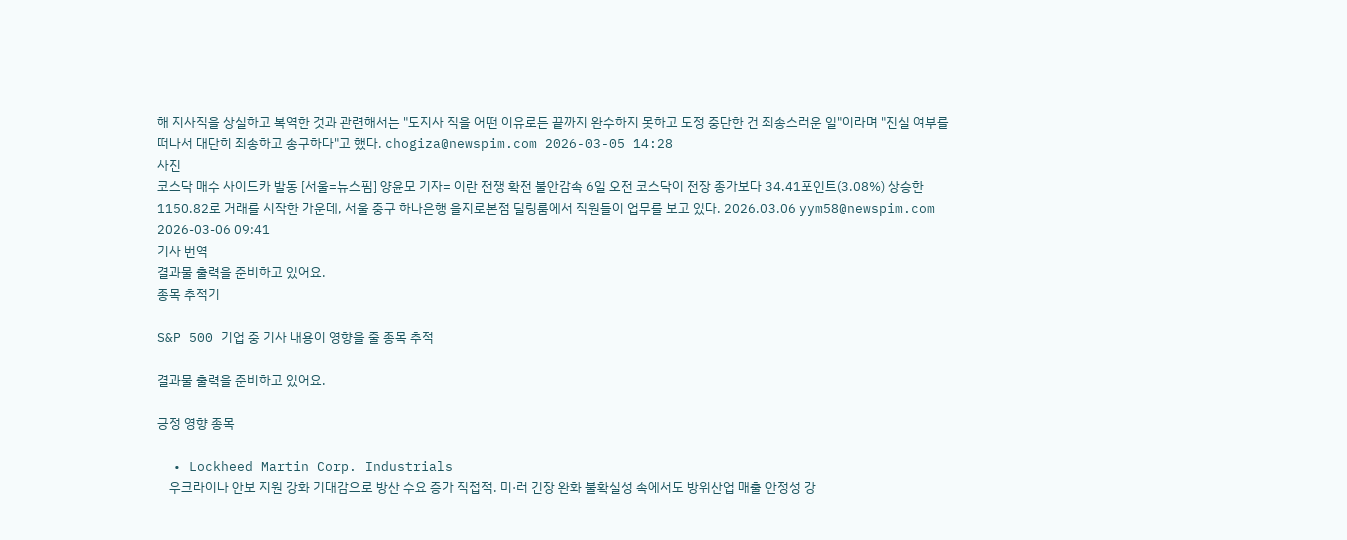해 지사직을 상실하고 복역한 것과 관련해서는 "도지사 직을 어떤 이유로든 끝까지 완수하지 못하고 도정 중단한 건 죄송스러운 일"이라며 "진실 여부를 떠나서 대단히 죄송하고 송구하다"고 했다. chogiza@newspim.com 2026-03-05 14:28
사진
코스닥 매수 사이드카 발동 [서울=뉴스핌] 양윤모 기자= 이란 전쟁 확전 불안감속 6일 오전 코스닥이 전장 종가보다 34.41포인트(3.08%) 상승한 1150.82로 거래를 시작한 가운데, 서울 중구 하나은행 을지로본점 딜링룸에서 직원들이 업무를 보고 있다. 2026.03.06 yym58@newspim.com   2026-03-06 09:41
기사 번역
결과물 출력을 준비하고 있어요.
종목 추적기

S&P 500 기업 중 기사 내용이 영향을 줄 종목 추적

결과물 출력을 준비하고 있어요.

긍정 영향 종목

  • Lockheed Martin Corp. Industrials
    우크라이나 안보 지원 강화 기대감으로 방산 수요 증가 직접적. 미·러 긴장 완화 불확실성 속에서도 방위산업 매출 안정성 강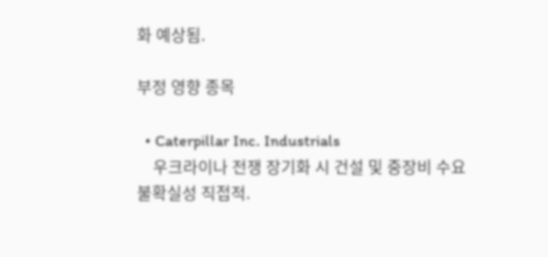화 예상됨.

부정 영향 종목

  • Caterpillar Inc. Industrials
    우크라이나 전쟁 장기화 시 건설 및 중장비 수요 불확실성 직접적.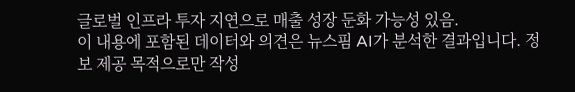글로벌 인프라 투자 지연으로 매출 성장 둔화 가능성 있음.
이 내용에 포함된 데이터와 의견은 뉴스핌 AI가 분석한 결과입니다. 정보 제공 목적으로만 작성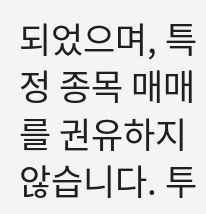되었으며, 특정 종목 매매를 권유하지 않습니다. 투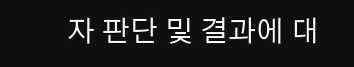자 판단 및 결과에 대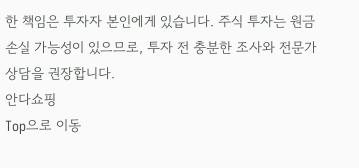한 책임은 투자자 본인에게 있습니다. 주식 투자는 원금 손실 가능성이 있으므로, 투자 전 충분한 조사와 전문가 상담을 권장합니다.
안다쇼핑
Top으로 이동